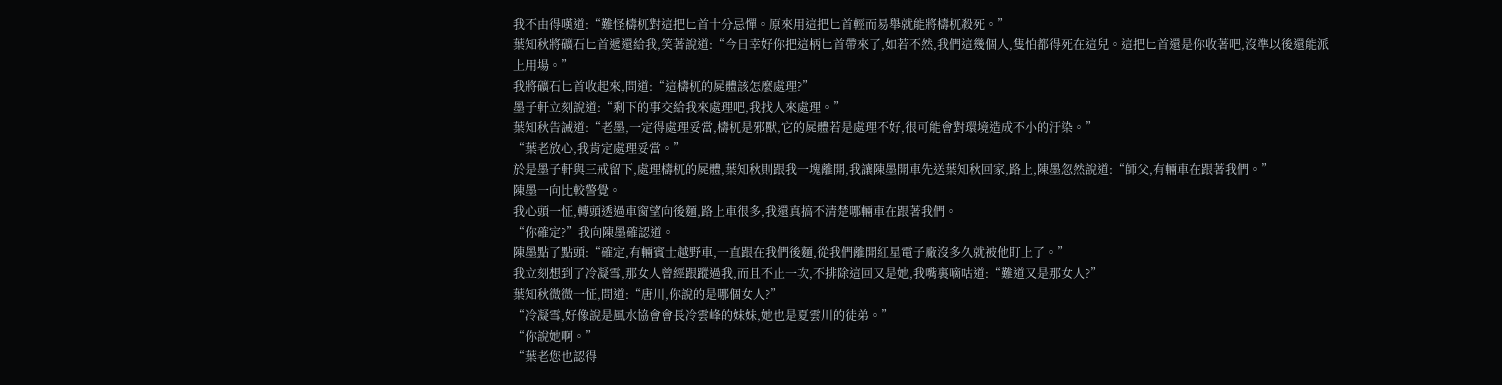我不由得嘆道:“難怪檮杌對這把匕首十分忌憚。原來用這把匕首輕而易舉就能將檮杌殺死。”
葉知秋將礦石匕首遞還給我,笑著說道:“今日幸好你把這柄匕首帶來了,如若不然,我們這幾個人,隻怕都得死在這兒。這把匕首還是你收著吧,沒準以後還能派上用場。”
我將礦石匕首收起來,問道:“這檮杌的屍體該怎麼處理?”
墨子軒立刻說道:“剩下的事交給我來處理吧,我找人來處理。”
葉知秋告誡道:“老墨,一定得處理妥當,檮杌是邪獸,它的屍體若是處理不好,很可能會對環境造成不小的汙染。”
“葉老放心,我肯定處理妥當。”
於是墨子軒與三戒留下,處理檮杌的屍體,葉知秋則跟我一塊離開,我讓陳墨開車先送葉知秋回家,路上,陳墨忽然說道:“師父,有輛車在跟著我們。”
陳墨一向比較警覺。
我心頭一怔,轉頭透過車窗望向後麵,路上車很多,我還真搞不清楚哪輛車在跟著我們。
“你確定?”我向陳墨確認道。
陳墨點了點頭:“確定,有輛賓士越野車,一直跟在我們後麵,從我們離開紅星電子廠沒多久就被他盯上了。”
我立刻想到了冷凝雪,那女人曾經跟蹤過我,而且不止一次,不排除這回又是她,我嘴裏嘀咕道:“難道又是那女人?”
葉知秋微微一怔,問道:“唐川,你說的是哪個女人?”
“冷凝雪,好像說是風水協會會長冷雲峰的妹妹,她也是夏雲川的徒弟。”
“你說她啊。”
“葉老您也認得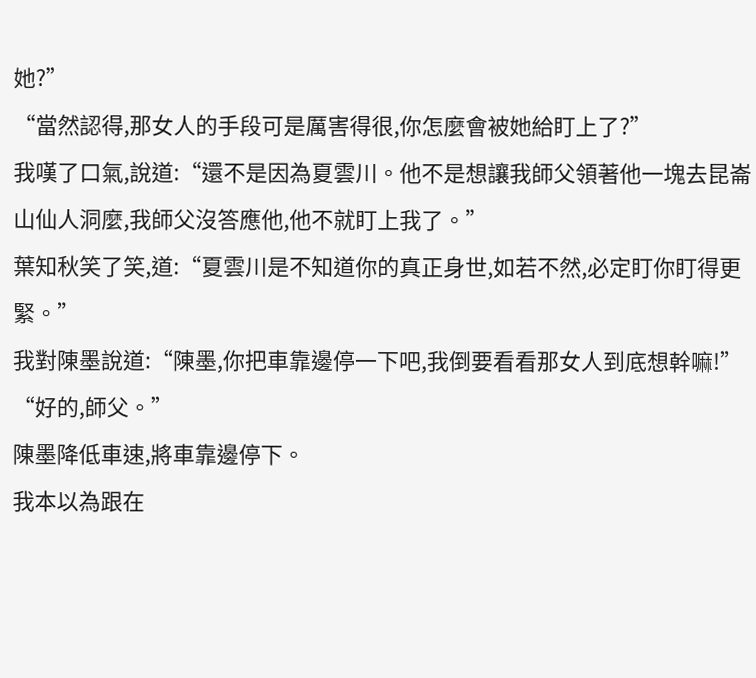她?”
“當然認得,那女人的手段可是厲害得很,你怎麼會被她給盯上了?”
我嘆了口氣,說道:“還不是因為夏雲川。他不是想讓我師父領著他一塊去昆崙山仙人洞麼,我師父沒答應他,他不就盯上我了。”
葉知秋笑了笑,道:“夏雲川是不知道你的真正身世,如若不然,必定盯你盯得更緊。”
我對陳墨說道:“陳墨,你把車靠邊停一下吧,我倒要看看那女人到底想幹嘛!”
“好的,師父。”
陳墨降低車速,將車靠邊停下。
我本以為跟在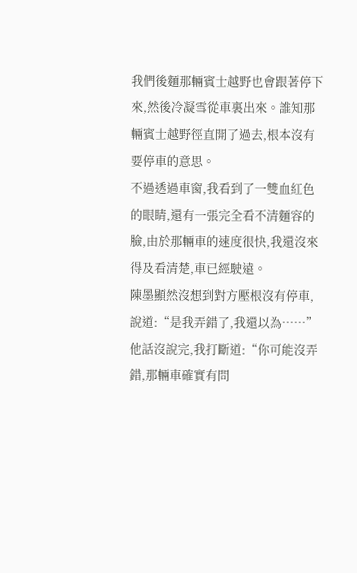我們後麵那輛賓士越野也會跟著停下來,然後冷凝雪從車裏出來。誰知那輛賓士越野徑直開了過去,根本沒有要停車的意思。
不過透過車窗,我看到了一雙血紅色的眼睛,還有一張完全看不清麵容的臉,由於那輛車的速度很快,我還沒來得及看清楚,車已經駛遠。
陳墨顯然沒想到對方壓根沒有停車,說道:“是我弄錯了,我還以為……”
他話沒說完,我打斷道:“你可能沒弄錯,那輛車確實有問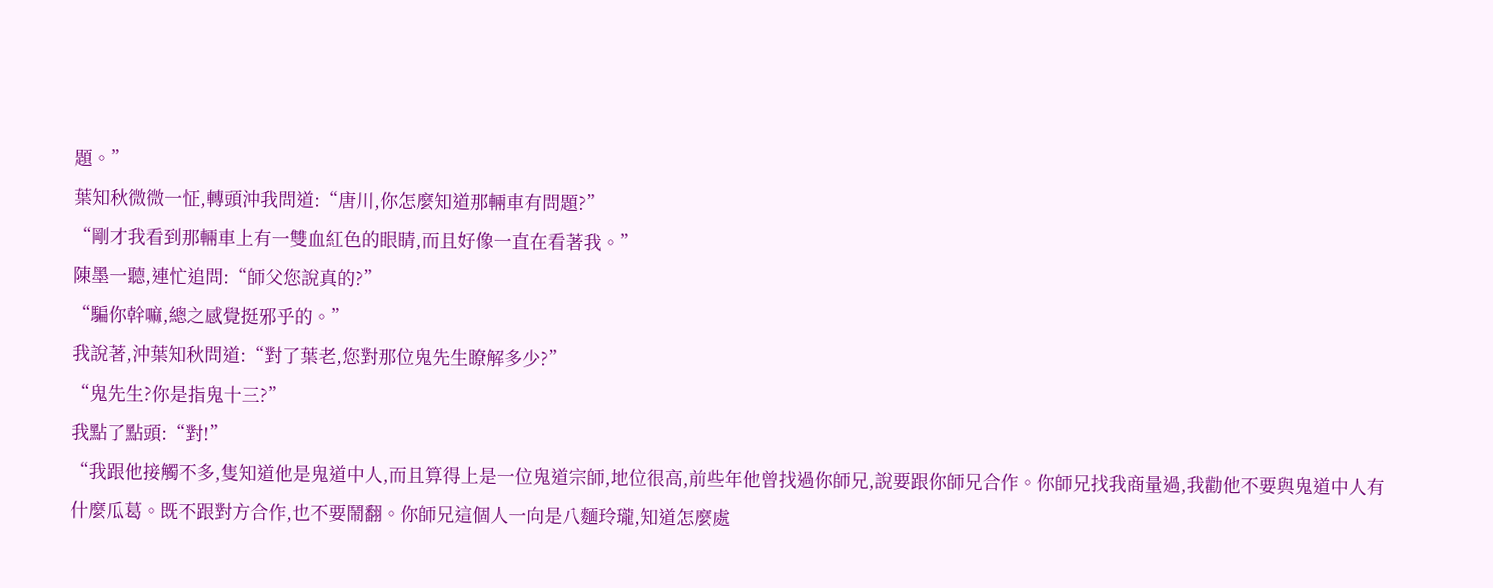題。”
葉知秋微微一怔,轉頭沖我問道:“唐川,你怎麼知道那輛車有問題?”
“剛才我看到那輛車上有一雙血紅色的眼睛,而且好像一直在看著我。”
陳墨一聽,連忙追問:“師父您說真的?”
“騙你幹嘛,總之感覺挺邪乎的。”
我說著,沖葉知秋問道:“對了葉老,您對那位鬼先生瞭解多少?”
“鬼先生?你是指鬼十三?”
我點了點頭:“對!”
“我跟他接觸不多,隻知道他是鬼道中人,而且算得上是一位鬼道宗師,地位很高,前些年他曾找過你師兄,說要跟你師兄合作。你師兄找我商量過,我勸他不要與鬼道中人有什麼瓜葛。既不跟對方合作,也不要鬧翻。你師兄這個人一向是八麵玲瓏,知道怎麼處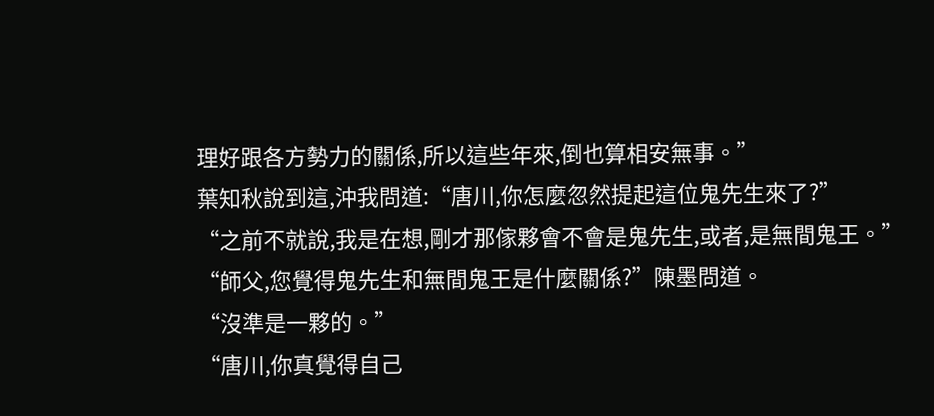理好跟各方勢力的關係,所以這些年來,倒也算相安無事。”
葉知秋說到這,沖我問道:“唐川,你怎麼忽然提起這位鬼先生來了?”
“之前不就說,我是在想,剛才那傢夥會不會是鬼先生,或者,是無間鬼王。”
“師父,您覺得鬼先生和無間鬼王是什麼關係?”陳墨問道。
“沒準是一夥的。”
“唐川,你真覺得自己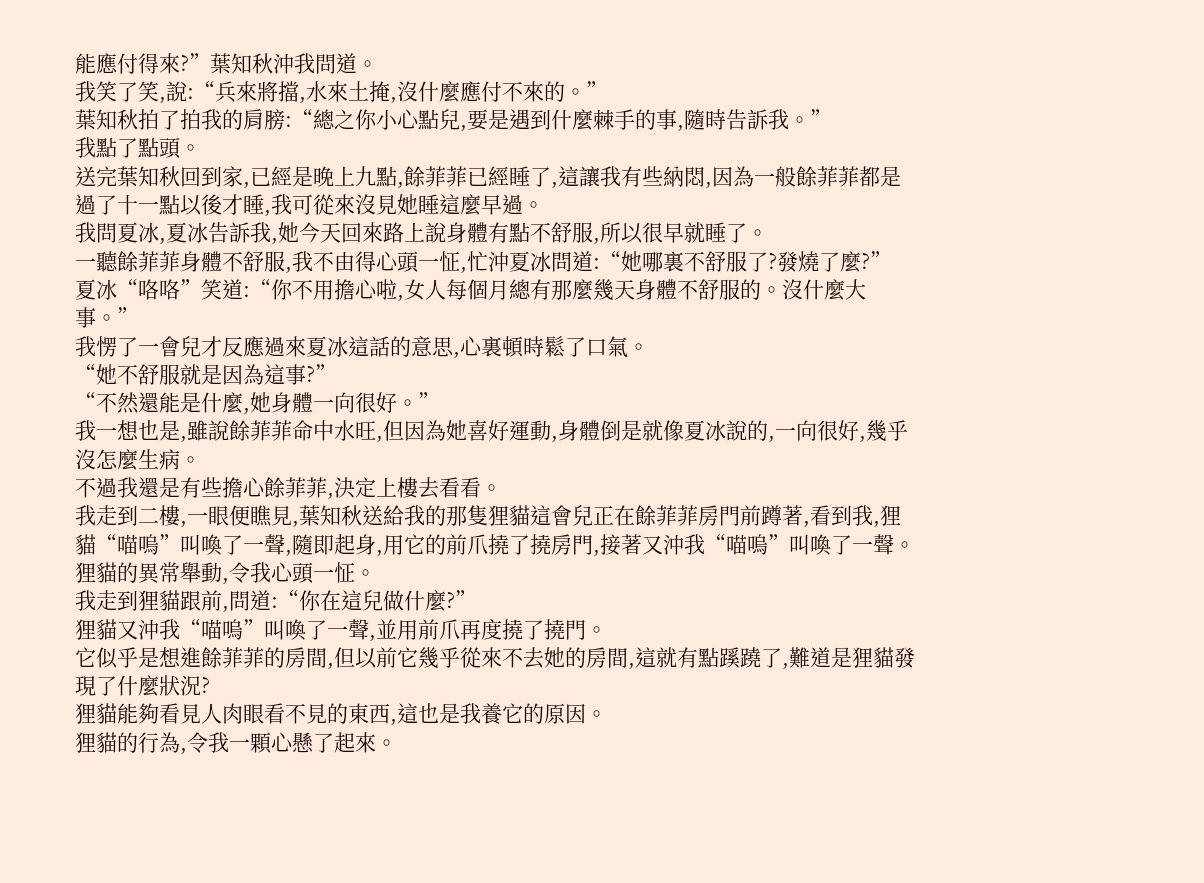能應付得來?”葉知秋沖我問道。
我笑了笑,說:“兵來將擋,水來土掩,沒什麼應付不來的。”
葉知秋拍了拍我的肩膀:“總之你小心點兒,要是遇到什麼棘手的事,隨時告訴我。”
我點了點頭。
送完葉知秋回到家,已經是晚上九點,餘菲菲已經睡了,這讓我有些納悶,因為一般餘菲菲都是過了十一點以後才睡,我可從來沒見她睡這麼早過。
我問夏冰,夏冰告訴我,她今天回來路上說身體有點不舒服,所以很早就睡了。
一聽餘菲菲身體不舒服,我不由得心頭一怔,忙沖夏冰問道:“她哪裏不舒服了?發燒了麼?”
夏冰“咯咯”笑道:“你不用擔心啦,女人每個月總有那麼幾天身體不舒服的。沒什麼大事。”
我愣了一會兒才反應過來夏冰這話的意思,心裏頓時鬆了口氣。
“她不舒服就是因為這事?”
“不然還能是什麼,她身體一向很好。”
我一想也是,雖說餘菲菲命中水旺,但因為她喜好運動,身體倒是就像夏冰說的,一向很好,幾乎沒怎麼生病。
不過我還是有些擔心餘菲菲,決定上樓去看看。
我走到二樓,一眼便瞧見,葉知秋送給我的那隻狸貓這會兒正在餘菲菲房門前蹲著,看到我,狸貓“喵嗚”叫喚了一聲,隨即起身,用它的前爪撓了撓房門,接著又沖我“喵嗚”叫喚了一聲。
狸貓的異常舉動,令我心頭一怔。
我走到狸貓跟前,問道:“你在這兒做什麼?”
狸貓又沖我“喵嗚”叫喚了一聲,並用前爪再度撓了撓門。
它似乎是想進餘菲菲的房間,但以前它幾乎從來不去她的房間,這就有點蹊蹺了,難道是狸貓發現了什麼狀況?
狸貓能夠看見人肉眼看不見的東西,這也是我養它的原因。
狸貓的行為,令我一顆心懸了起來。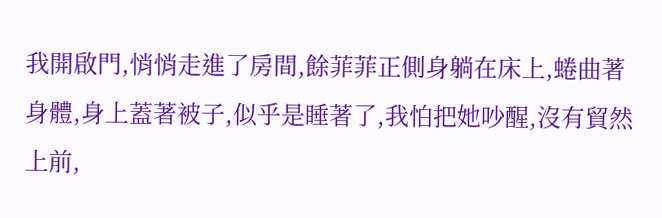我開啟門,悄悄走進了房間,餘菲菲正側身躺在床上,蜷曲著身體,身上蓋著被子,似乎是睡著了,我怕把她吵醒,沒有貿然上前,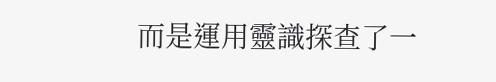而是運用靈識探查了一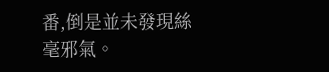番,倒是並未發現絲毫邪氣。